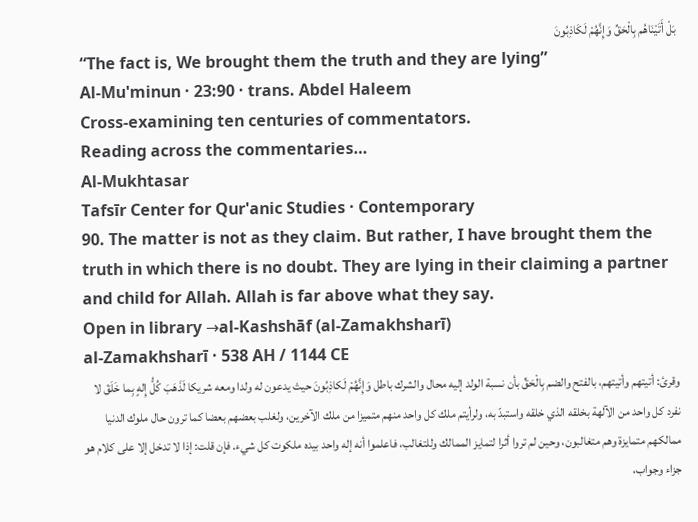بَلْ أَتَيْنَاهُم بِالْحَقِّ وَإِنَّهُمْ لَكَاذِبُونَ
“The fact is, We brought them the truth and they are lying”
Al-Mu'minun · 23:90 · trans. Abdel Haleem
Cross-examining ten centuries of commentators.
Reading across the commentaries…
Al-Mukhtasar
Tafsīr Center for Qur'anic Studies · Contemporary
90. The matter is not as they claim. But rather, I have brought them the truth in which there is no doubt. They are lying in their claiming a partner and child for Allah. Allah is far above what they say.
Open in library →al-Kashshāf (al-Zamakhsharī)
al-Zamakhsharī · 538 AH / 1144 CE
وقرئ: أتيتهم وأتيتهم، بالفتح والضم بِالْحَقِّ بأن نسبة الولد إليه محال والشرك باطل وَإِنَّهُمْ لَكاذِبُونَ حيث يدعون له ولدا ومعه شريكا لَذَهَبَ كُلُّ إِلهٍ بِما خَلَقَ لا نفرد كل واحد من الآلهة بخلقه الذي خلقه واستبدّ به، ولرأيتم ملك كل واحد منهم متميزا من ملك الآخرين، ولغلب بعضهم بعضا كما ترون حال ملوك الدنيا ممالكهم متمايزة وهم متغالبون، وحين لم تروا أثرا لتمايز الممالك وللتغالب، فاعلموا أنه إله واحد بيده ملكوت كل شيء. فإن قلت: إذا لا تدخل إلا على كلام هو جزاء وجواب،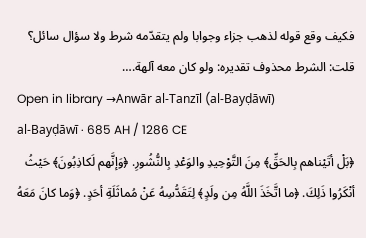فكيف وقع قوله لذهب جزاء وجوابا ولم يتقدّمه شرط ولا سؤال سائل؟ قلت: الشرط محذوف تقديره: ولو كان معه آلهة.…
Open in library →Anwār al-Tanzīl (al-Bayḍāwī)
al-Bayḍāwī · 685 AH / 1286 CE
﴿بَلْ أتَيْناهم بِالحَقِّ﴾ مِنَ التَّوْحِيدِ والوَعْدِ بِالنُّشُورِ. ﴿وَإنَّهم لَكاذِبُونَ﴾ حَيْثُ أنْكَرُوا ذَلِكَ. ﴿ما اتَّخَذَ اللَّهُ مِن ولَدٍ﴾ لِتَقَدُّسِهُ عَنْ مُماثَلَةِ أحَدٍ. ﴿وَما كانَ مَعَهُ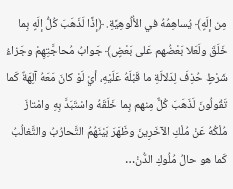مِن إلَهٍ﴾ يُساهِمُهُ في الأُلُوهِيَّةِ. ﴿إذًا لَذَهَبَ كُلُّ إلَهٍ بِما خَلَقَ ولَعَلا بَعْضُهم عَلى بَعْضٍ﴾ جَوابُ مُحاجَّتِهِمْ وجَزاءُ شَرْطٍ حُذِفَ لِدَلالَةِ ما قَبْلَهُ عَلَيْهِ، أيْ لَوْ كانَ مَعَهُ آلِهَةٌ كَما تَقُولُونَ لَذَهَبَ كُلٌّ مِنهم بِما خَلَقَهُ واسْتَبَدَّ بِهِ وامْتازَ مُلْكُهُ عَنْ مُلْكِ الآخَرِينَ وظَهَرَ بَيْنَهُمُ التَّحارُبُ والتَّغالُبُ كَما هو حالُ مُلُوكِ الدُّنْ…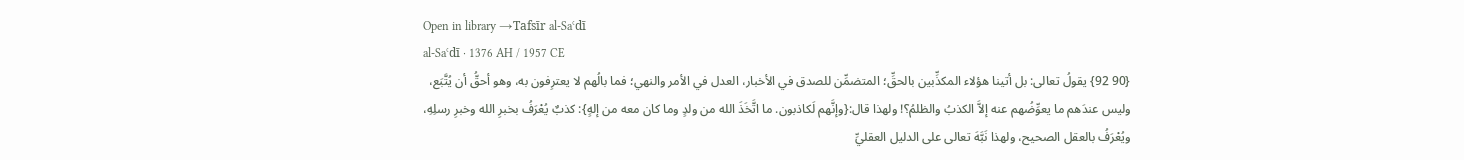Open in library →Tafsīr al-Saʿdī
al-Saʿdī · 1376 AH / 1957 CE
{90 92} يقولُ تعالى: بل أتينا هؤلاء المكذِّبين بالحقِّ؛ المتضمِّن للصدق في الأخبار، العدل في الأمر والنهي؛ فما بالُهم لا يعترِفون به، وهو أحقُّ أن يُتَّبَع، وليس عندَهم ما يعوِّضُهم عنه إلاَّ الكذبُ والظلمُ؟! ولهذا قال:{وإنَّهم لَكاذبون. ما اتَّخَذَ الله من ولدٍ وما كان معه من إلهٍ}: كذبٌ يُعْرَفُ بخبرِ الله وخبرِ رسلِهِ، ويُعْرَفُ بالعقل الصحيح، ولهذا نَبَّهَ تعالى على الدليل العقليِّ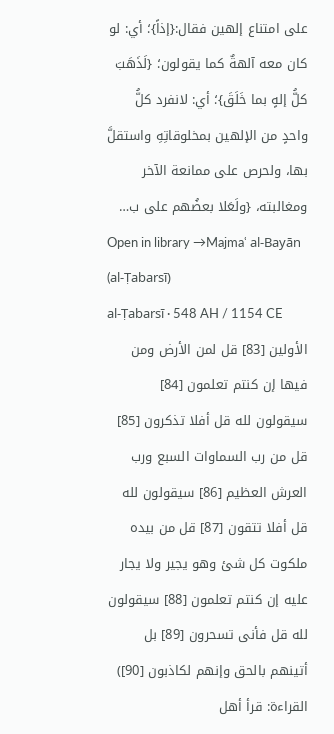على امتناع إلهين فقال:{إذاً}؛ أي: لو كان معه آلهةٌ كما يقولون؛ {لَذَهَبَ كلُّ إلهٍ بما خَلَقَ}؛ أي: لانفرد كلُّ واحدٍ من الإلهين بمخلوقاتِهِ واستقلَّ بها، ولحرص على ممانعة الآخر ومغالبته، {ولَعَلا بعضُهم على ب…
Open in library →Majmaʿ al-Bayān (al-Ṭabarsī)
al-Ṭabarsī · 548 AH / 1154 CE
الأولين [83] قل لمن الأرض ومن فيها إن كنتم تعلمون [84] سيقولون لله قل أفلا تذكرون [85] قل من رب السماوات السبع ورب العرش العظيم [86] سيقولون لله قل أفلا تتقون [87] قل من بيده ملكوت كل شئ وهو يجير ولا يجار عليه إن كنتم تعلمون [88] سيقولون لله قل فأنى تسحرون [89] بل أتينهم بالحق وإنهم لكاذبون [90]) القراءة: قرأ أهل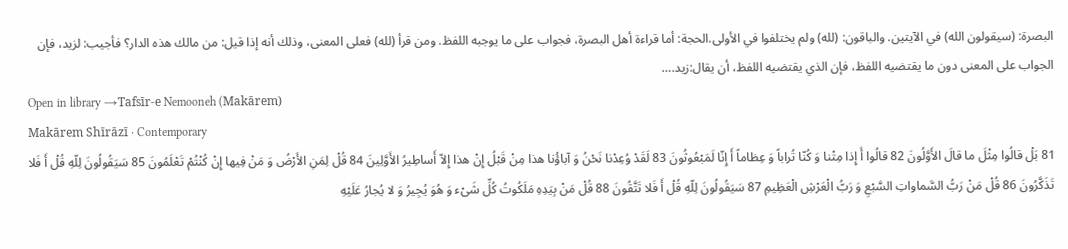البصرة: (سيقولون الله) في الآيتين. والباقون: (لله) ولم يختلفوا في الأولى.الحجة: أما قراءة أهل البصرة، فجواب على ما يوجبه اللفظ. ومن قرأ (لله) فعلى المعنى، وذلك أنه إذا قيل: من مالك هذه الدار؟ فأجيب: لزيد، فإن الجواب على المعنى دون ما يقتضيه اللفظ، فإن الذي يقتضيه اللفظ، أن يقال:زيد.…
Open in library →Tafsīr-e Nemooneh (Makārem)
Makārem Shīrāzī · Contemporary
81 بَلْ قالُوا مِثْلَ ما قالَ الأَوَّلُونَ 82 قالُوا أَ إِذا مِتْنا وَ کُنّا تُراباً وَ عِظاماً أَ إِنّا لَمَبْعُوثُونَ 83 لَقَدْ وُعِدْنا نَحْنُ وَ آباؤُنا هذا مِنْ قَبْلُ إِنْ هذا إِلاّ أَساطِیرُ الأَوَّلِینَ 84 قُلْ لِمَنِ الأَرْضُ وَ مَنْ فِیها إِنْ کُنْتُمْ تَعْلَمُونَ 85 سَیَقُولُونَ لِلّهِ قُلْ أَ فَلا تَذَکَّرُونَ 86 قُلْ مَنْ رَبُّ السَّماواتِ السَّبْعِ وَ رَبُّ الْعَرْشِ الْعَظِیمِ 87 سَیَقُولُونَ لِلّهِ قُلْ أَ فَلا تَتَّقُونَ 88 قُلْ مَنْ بِیَدِهِ مَلَکُوتُ کُلِّ شَیْء وَ هُوَ یُجِیرُ وَ لا یُجارُ عَلَیْهِ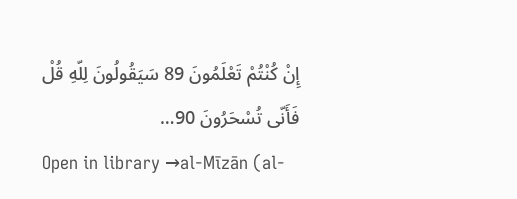إِنْ کُنْتُمْ تَعْلَمُونَ 89 سَیَقُولُونَ لِلّهِ قُلْ فَأَنّى تُسْحَرُونَ 90…
Open in library →al-Mīzān (al-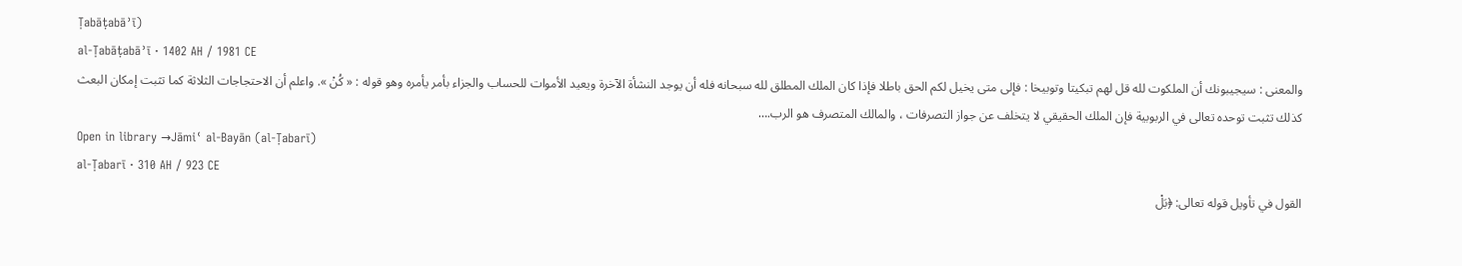Ṭabāṭabāʾī)
al-Ṭabāṭabāʾī · 1402 AH / 1981 CE
والمعنى : سيجيبونك أن الملكوت لله قل لهم تبكيتا وتوبيخا : فإلى متى يخيل لكم الحق باطلا فإذا كان الملك المطلق لله سبحانه فله أن يوجد النشأة الآخرة ويعيد الأموات للحساب والجزاء بأمر يأمره وهو قوله : « كُنْ ». واعلم أن الاحتجاجات الثلاثة كما تثبت إمكان البعث كذلك تثبت توحده تعالى في الربوبية فإن الملك الحقيقي لا يتخلف عن جواز التصرفات ، والمالك المتصرف هو الرب.…
Open in library →Jāmiʿ al-Bayān (al-Ṭabarī)
al-Ṭabarī · 310 AH / 923 CE
القول في تأويل قوله تعالى: ﴿بَلْ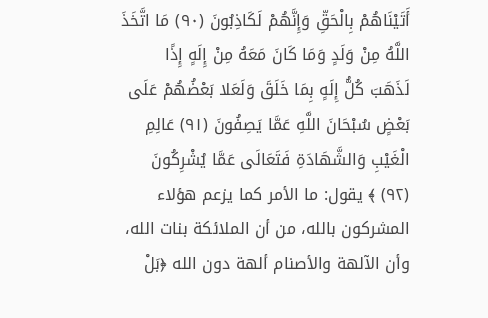أَتَيْنَاهُمْ بِالْحَقِّ وَإِنَّهُمْ لَكَاذِبُونَ (٩٠) مَا اتَّخَذَ اللَّهُ مِنْ وَلَدٍ وَمَا كَانَ مَعَهُ مِنْ إِلَهٍ إِذًا لَذَهَبَ كُلُّ إِلَهٍ بِمَا خَلَقَ وَلَعَلا بَعْضُهُمْ عَلَى بَعْضٍ سُبْحَانَ اللَّهِ عَمَّا يَصِفُونَ (٩١) عَالِمِ الْغَيْبِ وَالشَّهَادَةِ فَتَعَالَى عَمَّا يُشْرِكُونَ (٩٢) ﴾ يقول: ما الأمر كما يزعم هؤلاء المشركون بالله، من أن الملائكة بنات الله، وأن الآلهة والأصنام ألهة دون الله ﴿بَلْ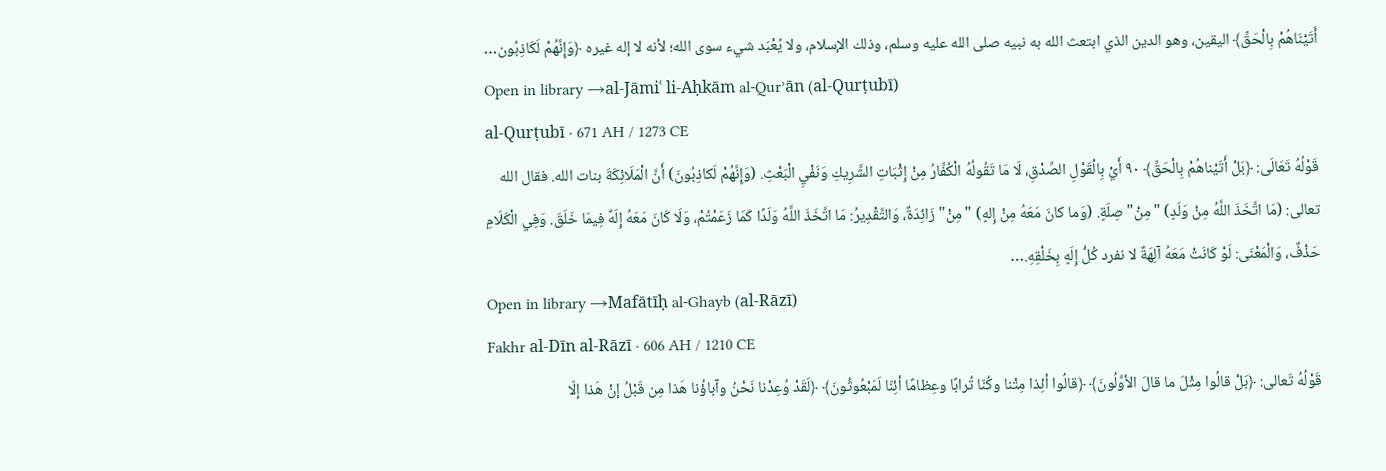أَتَيْنَاهُمْ بِالْحَقِّ﴾ اليقين، وهو الدين الذي ابتعث الله به نبيه صلى الله عليه وسلم، وذلك الإسلام، ولا يُعْبَد شيء سوى الله؛ لأنه لا إله غيره ﴿وَإِنَّهُمْ لَكَاذِبُون…
Open in library →al-Jāmiʿ li-Aḥkām al-Qurʾān (al-Qurṭubī)
al-Qurṭubī · 671 AH / 1273 CE
قَوْلُهُ تَعَالَى: ﴿بَلْ أَتَيْناهُمْ بِالْحَقِّ﴾ ٩٠ أَيْ بِالْقَوْلِ الصِّدْقِ، لَا مَا تَقُولُهُ الْكُفَّارُ مِنْ إِثْبَاتِ الشَّرِيكِ وَنَفْيِ الْبَعْثِ. (وَإِنَّهُمْ لَكاذِبُونَ) أَنَّ الْمَلَائِكَةَ بنات الله. فقال الله تعالى: (مَا اتَّخَذَ اللَّهُ مِنْ وَلَدٍ) "مِنْ" صِلَةٍ. (وَما كانَ مَعَهُ مِنْ إِلهٍ) "مِنْ" زَائِدَةٌ، وَالتَّقْدِيرُ: مَا اتَّخَذَ اللَّهُ وَلَدًا كَمَا زَعَمْتُمْ، وَلَا كَانَ مَعَهُ إِلَهٌ فِيمَا خَلَقَ. وَفِي الْكَلَامِ حَذْفٌ، وَالْمَعْنَى: لَوْ كَانَتْ مَعَهُ آلِهَةٌ لا نفرد كُلُّ إِلَهٍ بِخَلْقِهِ.…
Open in library →Mafātīḥ al-Ghayb (al-Rāzī)
Fakhr al-Dīn al-Rāzī · 606 AH / 1210 CE
قَوْلُهُ تَعالى: ﴿بَلْ قالُوا مِثْلَ ما قالَ الأوَّلُونَ﴾ ﴿قالُوا أئِذا مِتْنا وكُنّا تُرابًا وعِظامًا أئِنّا لَمَبْعُوثُونَ﴾ ﴿لَقَدْ وُعِدْنا نَحْنُ وآباؤُنا هَذا مِن قَبْلُ إنْ هَذا إلّا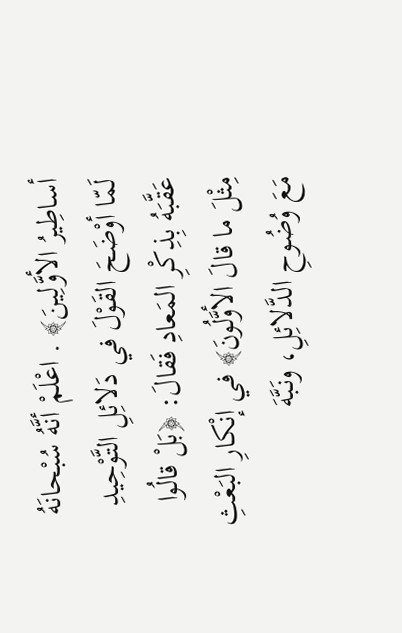أساطِيرُ الأوَّلِينَ﴾ . اعْلَمْ أنَّهُ سُبْحانَهُ لَمّا أوْضَحَ القَوْلَ في دَلائِلِ التَّوْحِيدِ عَقَّبَهُ بِذِكْرِ المَعادِ فَقالَ: ﴿بَلْ قالُوا مِثْلَ ما قالَ الأوَّلُونَ﴾ في إنْكارِ البَعْثِ مَعَ وُضُوحِ الدَّلائِلِ، ونَبَّهَ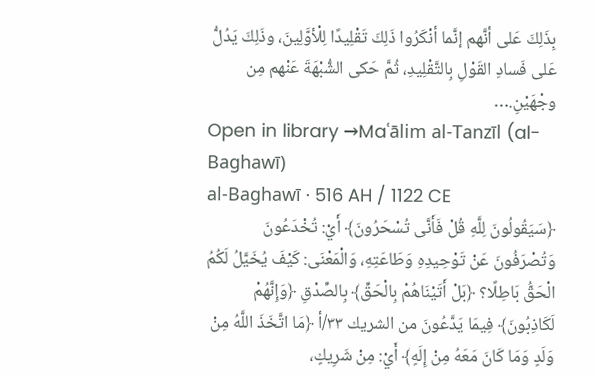بِذَلِكَ عَلى أنَّهم إنَّما أنْكَرُوا ذَلِكَ تَقْلِيدًا لِلْأوَّلِينَ، وذَلِكَ يَدُلُّ عَلى فَسادِ القَوْلِ بِالتَّقْلِيدِ، ثُمَّ حَكى الشُّبْهَةَ عَنْهم مِن وجْهَيْنِ.…
Open in library →Maʿālim al-Tanzīl (al-Baghawī)
al-Baghawī · 516 AH / 1122 CE
﴿سَيَقُولُونَ لِلَّهِ قُلْ فَأَنَّى تُسْحَرُونَ﴾ أَيْ: تُخْدَعُونَ وَتُصْرَفُونَ عَنْ تَوْحِيدِهِ وَطَاعَتِهِ، وَالْمَعْنَى: كَيْفَ يُخَيَّلُ لَكُمُ الْحَقُّ بَاطِلًا؟ ﴿بَلْ أَتَيْنَاهُمْ بِالْحَقِّ﴾ بِالصِّدْقِ ﴿وَإِنَّهُمْ لَكَاذِبُونَ﴾ فِيمَا يَدَّعُونَ من الشريك ٣٣/أ ﴿مَا اتَّخَذَ اللَّهُ مِنْ وَلَدٍ وَمَا كَانَ مَعَهُ مِنْ إِلَهٍ﴾ أَيْ: مِنْ شَرِيكٍ،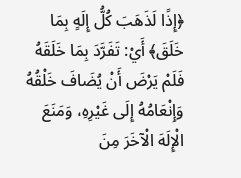﴿إِذًا لَذَهَبَ كُلُّ إِلَهٍ بِمَا خَلَقَ﴾ أَيْ: تَفَرَّدَ بِمَا خَلَقَهُ فَلَمْ يَرْضَ أَنْ يُضَافَ خَلْقُهُ وَإِنْعَامُهُ إِلَى غَيْرِهِ، وَمَنَعَ الْإِلَهَ الْآخَرَ مِنَ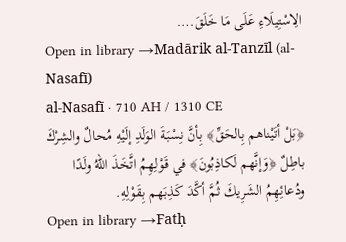الِاسْتِيلَاءِ عَلَى مَا خَلَقَ.…
Open in library →Madārik al-Tanzīl (al-Nasafī)
al-Nasafī · 710 AH / 1310 CE
﴿بَلْ أتَيْناهم بِالحَقِّ﴾ بِأنَّ نِسْبَةَ الوَلَدِ إلَيْهِ مُحالٌ والشِرْكَ باطِلٌ ﴿وَإنَّهم لَكاذِبُونَ﴾ في قَوْلِهِمُ اتَّخَذَ اللهُ ولَدًا ودُعائِهِمُ الشَرِيكَ ثُمَّ أكَّدَ كَذِبَهم بِقَوْلِهِ.
Open in library →Fatḥ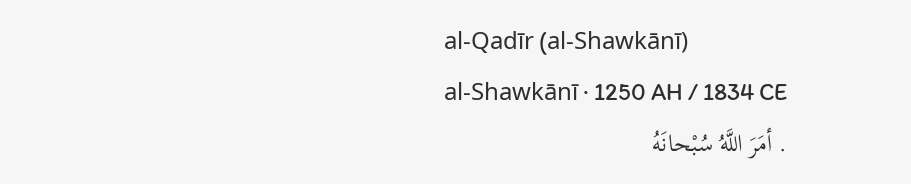al-Qadīr (al-Shawkānī)
al-Shawkānī · 1250 AH / 1834 CE
. أمَرَ اللَّهُ سُبْحانَهُ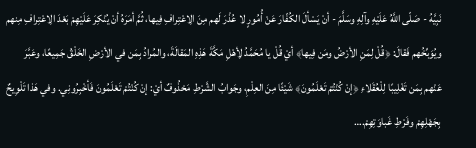نَبِيَّهُ - صَلّى اللَّهُ عَلَيْهِ وآلِهِ وسَلَّمَ - أنْ يَسْألَ الكُفّارَ عَنْ أُمُورٍ لا عُذْرَ لَهم مِنَ الِاعْتِرافِ فِيها، ثُمَّ أمَرَهُ أنْ يُنْكِرَ عَلَيْهِمْ بَعْدَ الِاعْتِرافِ مِنهم ويُوَبِّخُهم فَقالَ: ﴿قُلْ لِمَنِ الأرْضُ ومَن فِيها﴾ أيْ قُلْ يا مُحَمَّدُ لِأهْلِ مَكَّةَ هَذِهِ المَقالَةَ، والمُرادُ بِمَن في الأرْضِ الخَلْقُ جَمِيعًا، وعَبَّرَ عَنْهم بِمَن تَغْلِيبًا لِلْعُقَلاءِ ﴿إنْ كُنْتُمْ تَعْلَمُونَ﴾ شَيْئًا مِنَ العِلْمِ، وجَوابُ الشَّرْطِ مَحْذُوفٌ أيْ: إنْ كُنْتُمْ تَعْلَمُونَ فَأخْبِرُونِي. وفي هَذا تَلْوِيحٌ بِجَهْلِهِمْ وفَرْطِ غَباوَتِهِمْ.…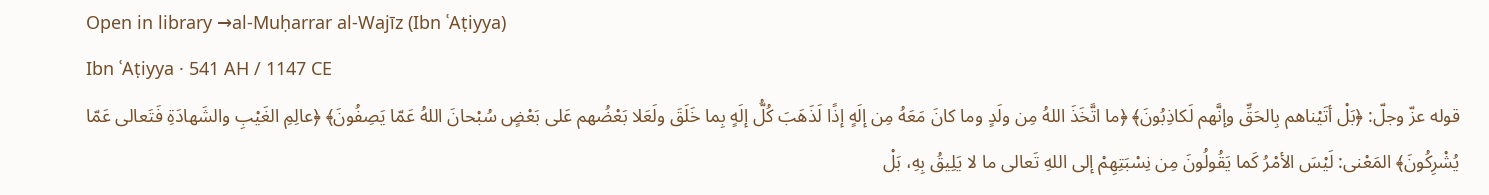Open in library →al-Muḥarrar al-Wajīz (Ibn ʿAṭiyya)
Ibn ʿAṭiyya · 541 AH / 1147 CE
قوله عزّ وجلّ: ﴿بَلْ أتَيْناهم بِالحَقِّ وإنَّهم لَكاذِبُونَ﴾ ﴿ما اتَّخَذَ اللهُ مِن ولَدٍ وما كانَ مَعَهُ مِن إلَهٍ إذًا لَذَهَبَ كُلُّ إلَهٍ بِما خَلَقَ ولَعَلا بَعْضُهم عَلى بَعْضٍ سُبْحانَ اللهُ عَمّا يَصِفُونَ﴾ ﴿عالِمِ الغَيْبِ والشَهادَةِ فَتَعالى عَمّا يُشْرِكُونَ﴾ المَعْنى: لَيْسَ الأمْرُ كَما يَقُولُونَ مِن نِسْبَتِهِمْ إلى اللهِ تَعالى ما لا يَلِيقُ بِهِ، بَلْ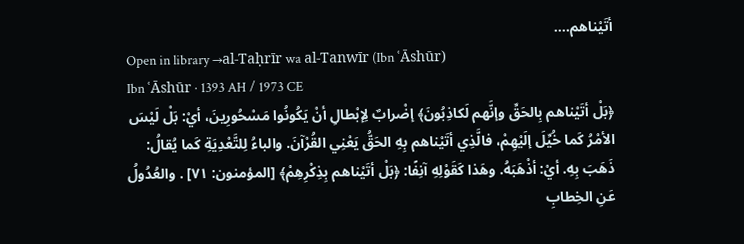أتَيْناهم.…
Open in library →al-Taḥrīr wa al-Tanwīr (Ibn ʿĀshūr)
Ibn ʿĀshūr · 1393 AH / 1973 CE
﴿بَلْ أتَيْناهم بِالحَقِّ وإنَّهم لَكاذِبُونَ﴾ إضْرابٌ لِإبْطالِ أنْ يَكُونُوا مَسْحُورِينَ، أيْ: بَلْ لَيْسَ الأمْرُ كَما خُيِّلَ إلَيْهِمْ، فالَّذِي أتَيْناهم بِهِ الحَقُّ يَعْنِي القُرْآنَ. والباءُ لِلتَّعْدِيَةِ كَما يُقالُ: ذَهَبَ بِهِ. أيْ: أذْهَبَهُ. وهَذا كَقَوْلِهِ آنِفًا: ﴿بَلْ أتَيْناهم بِذِكْرِهِمْ﴾ [المؤمنون: ٧١] . والعُدُولُ عَنِ الخِطابِ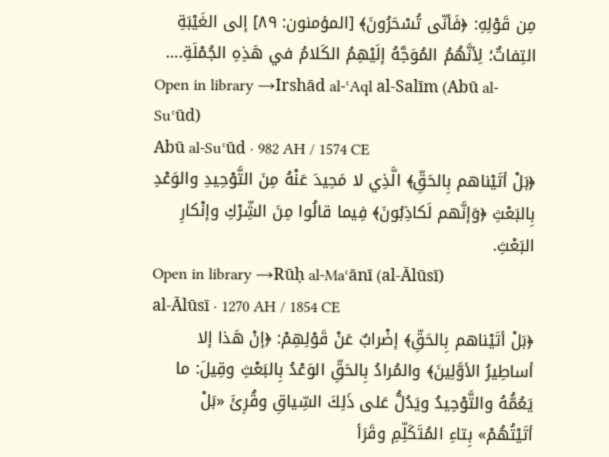مِن قَوْلِهِ: ﴿فَأنّى تُسْحَرُونَ﴾ [المؤمنون: ٨٩] إلى الغَيْبَةِ التِفاتٌ؛ لِأنَّهُمُ المُوَجَّهُ إلَيْهِمُ الكَلامُ في هَذِهِ الجُمْلَةِ.…
Open in library →Irshād al-ʿAql al-Salīm (Abū al-Suʿūd)
Abū al-Suʿūd · 982 AH / 1574 CE
﴿بَلْ أتَيْناهم بِالحَقِّ﴾ الَّذِي لا مَحِيدَ عَنْهُ مِنَ التَّوْحِيدِ والوَعْدِ بِالبَعْثِ ﴿وَإنَّهم لَكاذِبُونَ﴾ فِيما قالُوا مِنَ الشِّرْكِ وإنْكارِ البَعْثِ.
Open in library →Rūḥ al-Maʿānī (al-Ālūsī)
al-Ālūsī · 1270 AH / 1854 CE
﴿بَلْ أتَيْناهم بِالحَقِّ﴾ إضْرابٌ عَنْ قَوْلِهِمْ: ﴿إنْ هَذا إلا أساطِيرُ الأوَّلِينَ﴾ والمُرادُ بِالحَقِّ الوَعْدُ بِالبَعْثِ وقِيلَ: ما يَعُمُّهُ والتَّوْحِيدُ ويَدُلُّ عَلى ذَلِكَ السِّياقِ وقُرِئَ «بَلْ أتَيْتُهُمْ» بِتاءِ المُتَكَلِّمِ وقَرَأ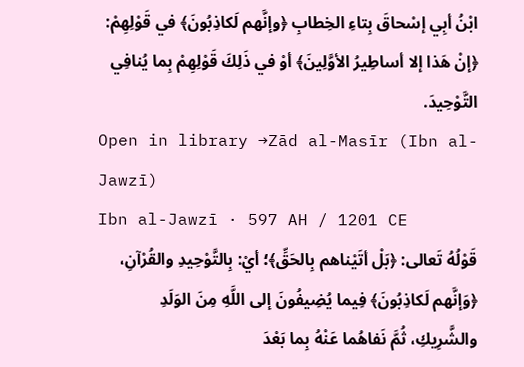ابْنُ أبِي إسْحاقَ بِتاءِ الخِطابِ ﴿وإنَّهم لَكاذِبُونَ﴾ في قَوْلِهِمْ: ﴿إنْ هَذا إلا أساطِيرُ الأوَّلِينَ﴾ أوْ في ذَلِكَ قَوْلِهِمْ بِما يُنافِي التَّوْحِيدَ.
Open in library →Zād al-Masīr (Ibn al-Jawzī)
Ibn al-Jawzī · 597 AH / 1201 CE
قَوْلُهُ تَعالى: ﴿بَلْ أتَيْناهم بِالحَقِّ﴾؛ أيْ: بِالتَّوْحِيدِ والقُرْآنِ، ﴿وَإنَّهم لَكاذِبُونَ﴾ فِيما يُضِيفُونَ إلى اللَّهِ مِنَ الوَلَدِ والشَّرِيكِ، ثُمَّ نَفاهُما عَنْهُ بِما بَعْدَ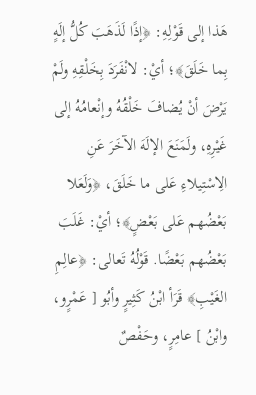هَذا إلى قَوْلِهِ: ﴿إذًا لَذَهَبَ كُلُّ إلَهٍ بِما خَلَقَ﴾؛ أيْ: لانْفَرَدَ بِخَلْقِهِ ولَمْ يَرْضَ أنْ يُضافَ خَلْقُهُ وإنْعامُهُ إلى غَيْرِهِ، ولَمَنَعَ الإلَهَ الآخَرَ عَنِ الِاسْتِيلاءِ عَلى ما خَلَقَ، ﴿وَلَعَلا بَعْضُهم عَلى بَعْضٍ﴾؛ أيْ: غَلَبَ بَعْضُهم بَعْضًا. قَوْلُهُ تَعالى: ﴿عالِمِ الغَيْبِ﴾ قَرَأ ابْنُ كَثِيرٍ وأبُو [ عَمْرٍو، وابْنُ ] عامِرٍ، وحَفْصٌ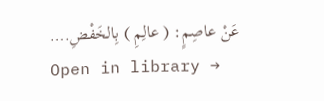عَنْ عاصِمٍ: ( عالِمِ ) بِالخَفْضِ.…
Open in library →